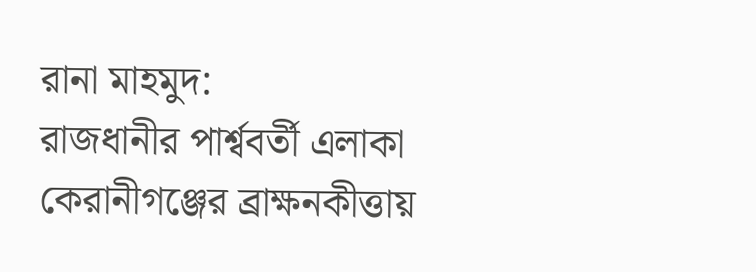রানা মাহমুদ:
রাজধানীর পার্শ্ববর্তী এলাকা কেরানীগঞ্জের ব্রাক্ষনকীত্তায়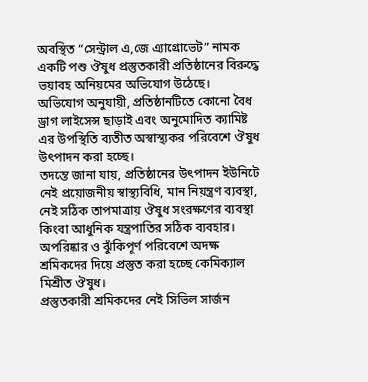অবস্থিত “সেন্ট্রাল এ,জে এ্যাগ্রোভেট” নামক একটি পশু ঔষুধ প্রস্তুতকারী প্রতিষ্ঠানের বিরুদ্ধে ভয়াবহ অনিয়মের অভিযোগ উঠেছে।
অভিযোগ অনুযায়ী, প্রতিষ্ঠানটিতে কোনো বৈধ ড্রাগ লাইসেন্স ছাড়াই এবং অনুমোদিত ক্যামিষ্ট এর উপস্থিতি ব্যতীত অস্বাস্থ্যকর পরিবেশে ঔষুধ উৎপাদন করা হচ্ছে।
তদন্তে জানা যায়, প্রতিষ্ঠানের উৎপাদন ইউনিটে নেই প্রয়োজনীয় স্বাস্থ্যবিধি, মান নিয়ন্ত্রণ ব্যবস্থা, নেই সঠিক তাপমাত্রায় ঔষুধ সংরক্ষণের ব্যবস্থা কিংবা আধুনিক যন্ত্রপাতির সঠিক ব্যবহার। অপরিষ্কার ও ঝুঁকিপূর্ণ পরিবেশে অদক্ষ শ্রমিকদের দিয়ে প্রস্তুত করা হচ্ছে কেমিক্যাল মিশ্রীত ঔষুধ।
প্রস্তুতকারী শ্রমিকদের নেই সিভিল সার্জন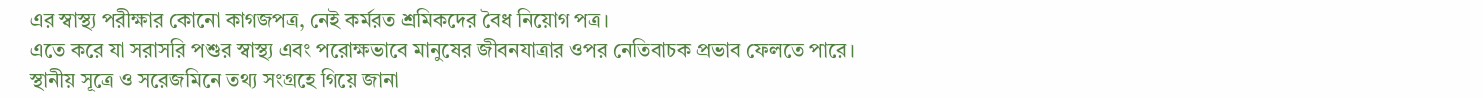এর স্বাস্থ্য পরীক্ষার কোনো কাগজপত্র, নেই কর্মরত শ্রমিকদের বৈধ নিয়োগ পত্র।
এতে করে যা সরাসরি পশুর স্বাস্থ্য এবং পরোক্ষভাবে মানুষের জীবনযাত্রার ওপর নেতিবাচক প্রভাব ফেলতে পারে।
স্থানীয় সূত্রে ও সরেজমিনে তথ্য সংগ্রহে গিয়ে জানা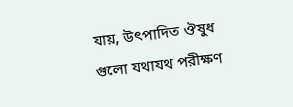যায়, উৎপাদিত ঔষুধ গুলো যথাযথ পরীক্ষণ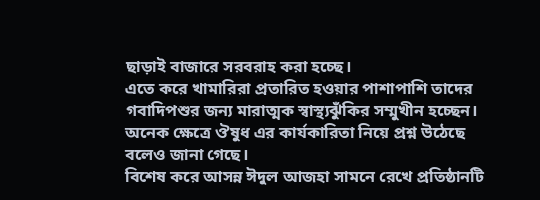ছাড়াই বাজারে সরবরাহ করা হচ্ছে।
এতে করে খামারিরা প্রতারিত হওয়ার পাশাপাশি তাদের গবাদিপশুর জন্য মারাত্মক স্বাস্থ্যঝুঁকির সম্মুখীন হচ্ছেন।
অনেক ক্ষেত্রে ঔষুধ এর কার্যকারিতা নিয়ে প্রশ্ন উঠেছে বলেও জানা গেছে।
বিশেষ করে আসন্ন ঈদুল আজহা সামনে রেখে প্রতিষ্ঠানটি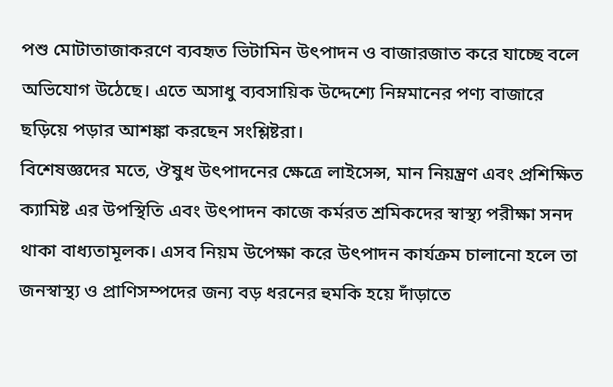পশু মোটাতাজাকরণে ব্যবহৃত ভিটামিন উৎপাদন ও বাজারজাত করে যাচ্ছে বলে অভিযোগ উঠেছে। এতে অসাধু ব্যবসায়িক উদ্দেশ্যে নিম্নমানের পণ্য বাজারে ছড়িয়ে পড়ার আশঙ্কা করছেন সংশ্লিষ্টরা।
বিশেষজ্ঞদের মতে, ঔষুধ উৎপাদনের ক্ষেত্রে লাইসেন্স, মান নিয়ন্ত্রণ এবং প্রশিক্ষিত ক্যামিষ্ট এর উপস্থিতি এবং উৎপাদন কাজে কর্মরত শ্রমিকদের স্বাস্থ্য পরীক্ষা সনদ থাকা বাধ্যতামূলক। এসব নিয়ম উপেক্ষা করে উৎপাদন কার্যক্রম চালানো হলে তা জনস্বাস্থ্য ও প্রাণিসম্পদের জন্য বড় ধরনের হুমকি হয়ে দাঁড়াতে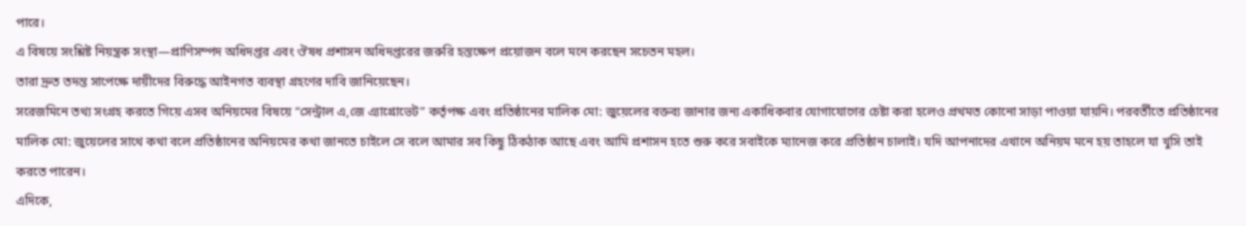পারে।
এ বিষয়ে সংশ্লিষ্ট নিয়ন্ত্রক সংস্থা—প্রাণিসম্পদ অধিদপ্তর এবং ঔষধ প্রশাসন অধিদপ্তরের জরুরি হস্তক্ষেপ প্রয়োজন বলে মনে করছেন সচেতন মহল।
তারা দ্রুত তদন্ত সাপেক্ষে দায়ীদের বিরুদ্ধে আইনগত ব্যবস্থা গ্রহণের দাবি জানিয়েছেন।
সরেজমিনে তথ্য সংগ্রহ করতে গিয়ে এসব অনিয়মের বিষয়ে “সেন্ট্রাল এ,জে এ্যাগ্রোভেট” কর্তৃপক্ষ এবং প্রতিষ্ঠানের মালিক মো: জুয়েলের বক্তব্য জানার জন্য একাধিকবার যোগাযোগের চেষ্টা করা হলেও প্রথমত কোনো সাড়া পাওয়া যায়নি। পরবর্তীতে প্রতিষ্ঠানের মালিক মো: জুয়েলের সাথে কথা বলে প্রতিষ্ঠানের অনিয়মের কথা জানতে চাইলে সে বলে আমার সব কিছু ঠিকঠাক আছে এবং আমি প্রশাসন হতে শুরু করে সবাইকে ম্যানেজ করে প্রতিষ্ঠান চালাই। যদি আপনাদের এখানে অনিয়ম মনে হয় তাহলে যা খুসি তাই করতে পারেন।
এদিকে,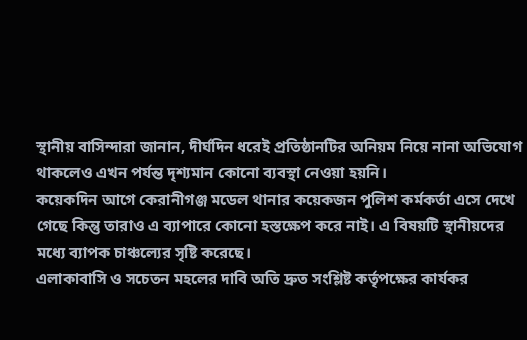স্থানীয় বাসিন্দারা জানান, দীর্ঘদিন ধরেই প্রতিষ্ঠানটির অনিয়ম নিয়ে নানা অভিযোগ থাকলেও এখন পর্যন্ত দৃশ্যমান কোনো ব্যবস্থা নেওয়া হয়নি।
কয়েকদিন আগে কেরানীগঞ্জ মডেল থানার কয়েকজন পুলিশ কর্মকর্তা এসে দেখে গেছে কিন্তু তারাও এ ব্যাপারে কোনো হস্তক্ষেপ করে নাই। এ বিষয়টি স্থানীয়দের মধ্যে ব্যাপক চাঞ্চল্যের সৃষ্টি করেছে।
এলাকাবাসি ও সচেতন মহলের দাবি অতি দ্রুত সংশ্লিষ্ট কর্তৃপক্ষের কার্যকর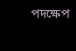পদক্ষেপ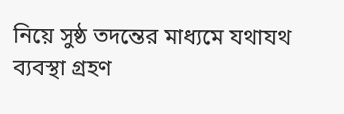নিয়ে সুষ্ঠ তদন্তের মাধ্যমে যথাযথ ব্যবস্থা গ্রহণ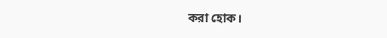করা হোক।